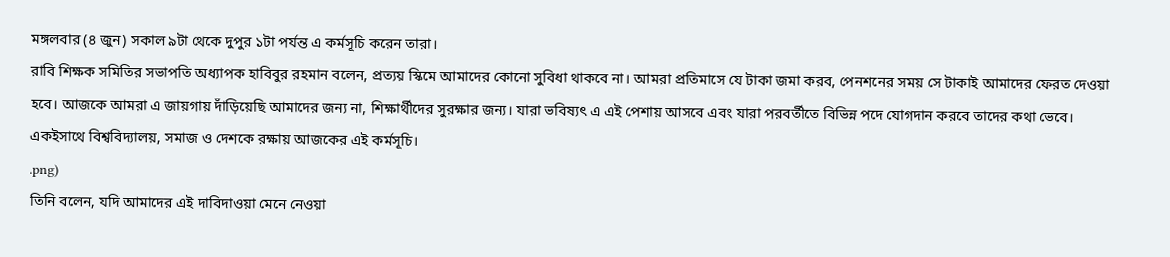মঙ্গলবার (৪ জুন) সকাল ৯টা থেকে দুপুর ১টা পর্যন্ত এ কর্মসূচি করেন তারা।
রাবি শিক্ষক সমিতির সভাপতি অধ্যাপক হাবিবুর রহমান বলেন, প্রত্যয় স্কিমে আমাদের কোনো সুবিধা থাকবে না। আমরা প্রতিমাসে যে টাকা জমা করব, পেনশনের সময় সে টাকাই আমাদের ফেরত দেওয়া হবে। আজকে আমরা এ জায়গায় দাঁড়িয়েছি আমাদের জন্য না, শিক্ষার্থীদের সুরক্ষার জন্য। যারা ভবিষ্যৎ এ এই পেশায় আসবে এবং যারা পরবর্তীতে বিভিন্ন পদে যোগদান করবে তাদের কথা ভেবে। একইসাথে বিশ্ববিদ্যালয়, সমাজ ও দেশকে রক্ষায় আজকের এই কর্মসূচি।
.png)
তিনি বলেন, যদি আমাদের এই দাবিদাওয়া মেনে নেওয়া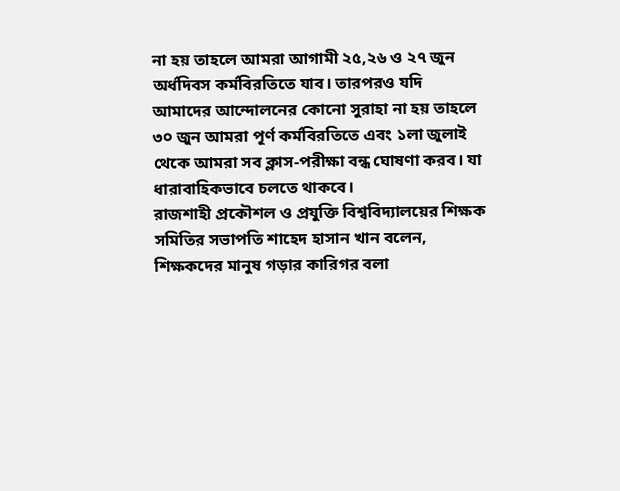না হয় তাহলে আমরা আগামী ২৫,২৬ ও ২৭ জুন অর্ধদিবস কর্মবিরতিতে যাব। তারপরও যদি আমাদের আন্দোলনের কোনো সুরাহা না হয় তাহলে ৩০ জুন আমরা পূর্ণ কর্মবিরতিতে এবং ১লা জুলাই থেকে আমরা সব ক্লাস-পরীক্ষা বন্ধ ঘোষণা করব। যা ধারাবাহিকভাবে চলতে থাকবে।
রাজশাহী প্রকৌশল ও প্রযুক্তি বিশ্ববিদ্যালয়ের শিক্ষক সমিতির সভাপতি শাহেদ হাসান খান বলেন, শিক্ষকদের মানুষ গড়ার কারিগর বলা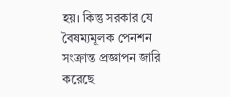হয়। কিন্তু সরকার যে বৈষম্যমূলক পেনশন সংক্রান্ত প্রজ্ঞাপন জারি করেছে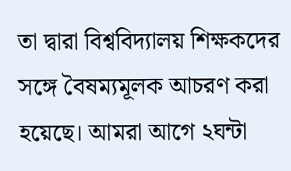তা দ্বারা বিশ্ববিদ্যালয় শিক্ষকদের সঙ্গে বৈষম্যমূলক আচরণ করা হয়েছে। আমরা আগে ২ঘন্টা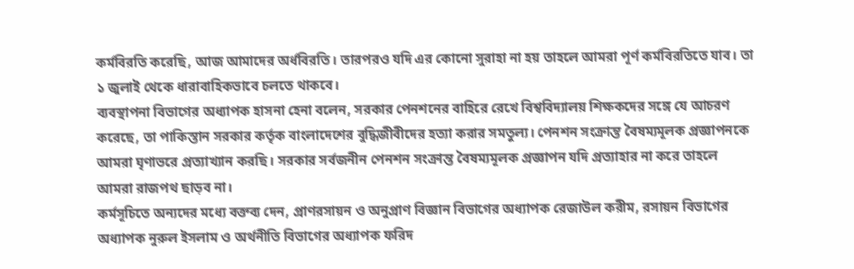কর্মবিরতি করেছি, আজ আমাদের অর্ধবিরতি। তারপরও যদি এর কোনো সুরাহা না হয় তাহলে আমরা পূর্ণ কর্মবিরতিতে যাব। তা ১ জুলাই থেকে ধারাবাহিকভাবে চলতে থাকবে।
ব্যবস্থাপনা বিভাগের অধ্যাপক হাসনা হেনা বলেন, সরকার পেনশনের বাহিরে রেখে বিশ্ববিদ্যালয় শিক্ষকদের সঙ্গে যে আচরণ করেছে, তা পাকিস্তান সরকার কর্তৃক বাংলাদেশের বুদ্ধিজীবীদের হত্যা করার সমতুল্য। পেনশন সংক্রান্ত বৈষম্যমূলক প্রজ্ঞাপনকে আমরা ঘৃণাভরে প্রত্যাখ্যান করছি। সরকার সর্বজনীন পেনশন সংক্রান্ত বৈষম্যমূলক প্রজ্ঞাপন যদি প্রত্যাহার না করে তাহলে আমরা রাজপথ ছাড়ব না।
কর্মসূচিতে অন্যদের মধ্যে বক্তব্য দেন, প্রাণরসায়ন ও অনুপ্রাণ বিজ্ঞান বিভাগের অধ্যাপক রেজাউল করীম, রসায়ন বিভাগের অধ্যাপক নুরুল ইসলাম ও অর্থনীতি বিভাগের অধ্যাপক ফরিদ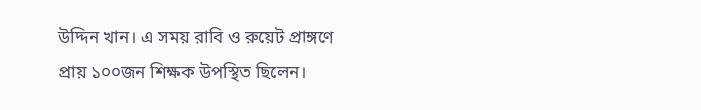উদ্দিন খান। এ সময় রাবি ও রুয়েট প্রাঙ্গণে প্রায় ১০০জন শিক্ষক উপস্থিত ছিলেন।